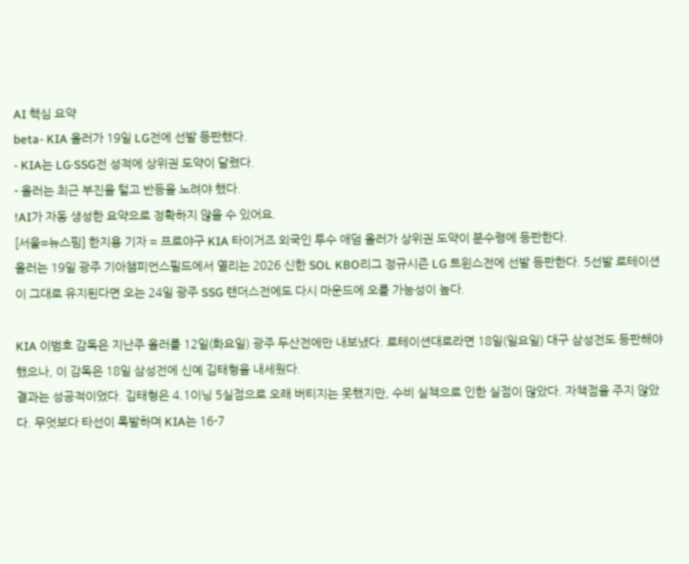AI 핵심 요약
beta- KIA 올러가 19일 LG전에 선발 등판했다.
- KIA는 LG·SSG전 성적에 상위권 도약이 달렸다.
- 올러는 최근 부진을 털고 반등을 노려야 했다.
!AI가 자동 생성한 요약으로 정확하지 않을 수 있어요.
[서울=뉴스핌] 한지용 기자 = 프로야구 KIA 타이거즈 외국인 투수 애덤 올러가 상위권 도약이 분수령에 등판한다.
올러는 19일 광주 기아챔피언스필드에서 열리는 2026 신한 SOL KBO리그 정규시즌 LG 트윈스전에 선발 등판한다. 5선발 로테이션이 그대로 유지된다면 오는 24일 광주 SSG 랜더스전에도 다시 마운드에 오를 가능성이 높다.

KIA 이범호 감독은 지난주 올러를 12일(화요일) 광주 두산전에만 내보냈다. 로테이션대로라면 18일(일요일) 대구 삼성전도 등판해야 했으나, 이 감독은 18일 삼성전에 신예 김태형을 내세웠다.
결과는 성공적이었다. 김태형은 4.1이닝 5실점으로 오래 버티지는 못했지만, 수비 실책으로 인한 실점이 많았다. 자책점을 주지 않았다. 무엇보다 타선이 폭발하며 KIA는 16-7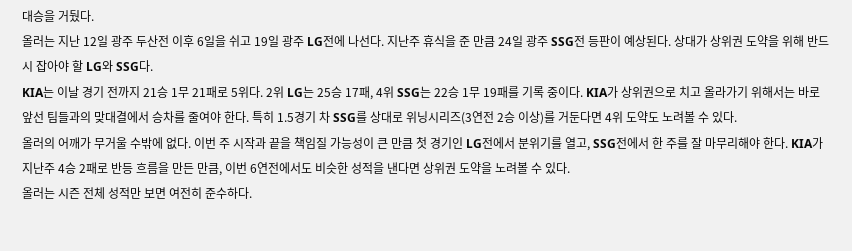대승을 거뒀다.
올러는 지난 12일 광주 두산전 이후 6일을 쉬고 19일 광주 LG전에 나선다. 지난주 휴식을 준 만큼 24일 광주 SSG전 등판이 예상된다. 상대가 상위권 도약을 위해 반드시 잡아야 할 LG와 SSG다.
KIA는 이날 경기 전까지 21승 1무 21패로 5위다. 2위 LG는 25승 17패, 4위 SSG는 22승 1무 19패를 기록 중이다. KIA가 상위권으로 치고 올라가기 위해서는 바로 앞선 팀들과의 맞대결에서 승차를 줄여야 한다. 특히 1.5경기 차 SSG를 상대로 위닝시리즈(3연전 2승 이상)를 거둔다면 4위 도약도 노려볼 수 있다.
올러의 어깨가 무거울 수밖에 없다. 이번 주 시작과 끝을 책임질 가능성이 큰 만큼 첫 경기인 LG전에서 분위기를 열고, SSG전에서 한 주를 잘 마무리해야 한다. KIA가 지난주 4승 2패로 반등 흐름을 만든 만큼, 이번 6연전에서도 비슷한 성적을 낸다면 상위권 도약을 노려볼 수 있다.
올러는 시즌 전체 성적만 보면 여전히 준수하다.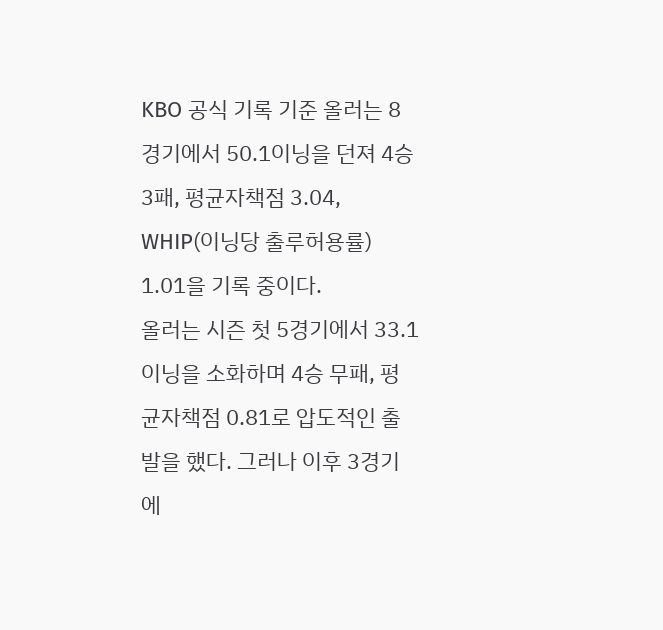KBO 공식 기록 기준 올러는 8경기에서 50.1이닝을 던져 4승 3패, 평균자책점 3.04, WHIP(이닝당 출루허용률) 1.01을 기록 중이다.
올러는 시즌 첫 5경기에서 33.1이닝을 소화하며 4승 무패, 평균자책점 0.81로 압도적인 출발을 했다. 그러나 이후 3경기에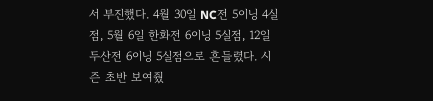서 부진했다. 4월 30일 NC전 5이닝 4실점, 5월 6일 한화전 6이닝 5실점, 12일 두산전 6이닝 5실점으로 흔들렸다. 시즌 초반 보여줬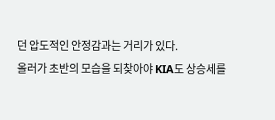던 압도적인 안정감과는 거리가 있다.
올러가 초반의 모습을 되찾아야 KIA도 상승세를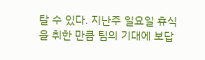탈 수 있다. 지난주 일요일 휴식을 취한 만큼 팀의 기대에 보답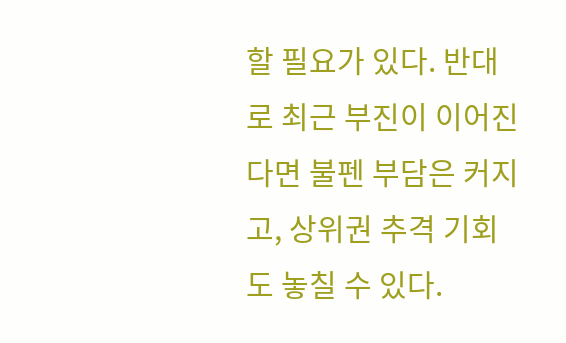할 필요가 있다. 반대로 최근 부진이 이어진다면 불펜 부담은 커지고, 상위권 추격 기회도 놓칠 수 있다.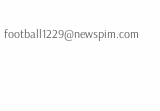football1229@newspim.com